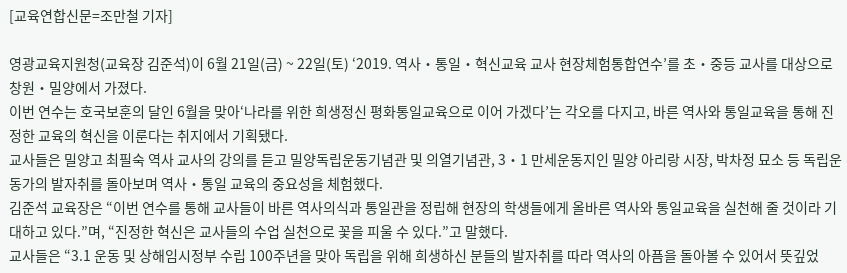[교육연합신문=조만철 기자]

영광교육지원청(교육장 김준석)이 6월 21일(금) ~ 22일(토) ‘2019. 역사‧통일‧혁신교육 교사 현장체험통합연수’를 초‧중등 교사를 대상으로 창원‧밀양에서 가졌다.
이번 연수는 호국보훈의 달인 6월을 맞아‘나라를 위한 희생정신 평화통일교육으로 이어 가겠다’는 각오를 다지고, 바른 역사와 통일교육을 통해 진정한 교육의 혁신을 이룬다는 취지에서 기획됐다.
교사들은 밀양고 최필숙 역사 교사의 강의를 듣고 밀양독립운동기념관 및 의열기념관, 3‧1 만세운동지인 밀양 아리랑 시장, 박차정 묘소 등 독립운동가의 발자취를 돌아보며 역사‧통일 교육의 중요성을 체험했다.
김준석 교육장은 “이번 연수를 통해 교사들이 바른 역사의식과 통일관을 정립해 현장의 학생들에게 올바른 역사와 통일교육을 실천해 줄 것이라 기대하고 있다.”며, “진정한 혁신은 교사들의 수업 실천으로 꽃을 피울 수 있다.”고 말했다.
교사들은 “3.1 운동 및 상해임시정부 수립 100주년을 맞아 독립을 위해 희생하신 분들의 발자취를 따라 역사의 아픔을 돌아볼 수 있어서 뜻깊었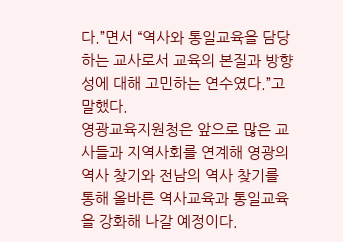다.”면서 “역사와 통일교육을 담당하는 교사로서 교육의 본질과 방향성에 대해 고민하는 연수였다.”고 말했다.
영광교육지원청은 앞으로 많은 교사들과 지역사회를 연계해 영광의 역사 찾기와 전남의 역사 찾기를 통해 올바른 역사교육과 통일교육을 강화해 나갈 예정이다.